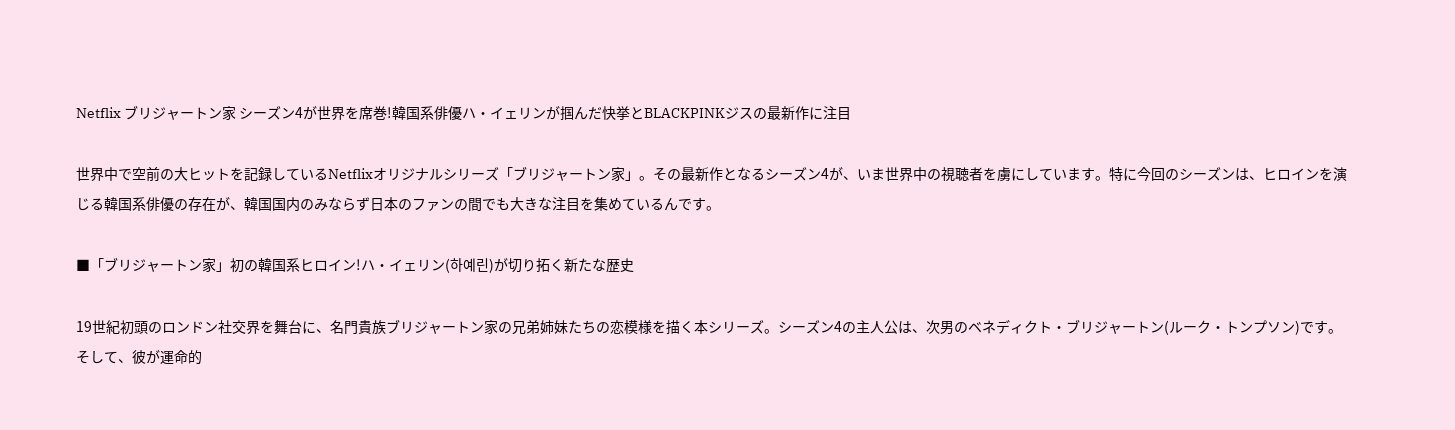Netflix ブリジャートン家 シーズン4が世界を席巻!韓国系俳優ハ・イェリンが掴んだ快挙とBLACKPINKジスの最新作に注目

世界中で空前の大ヒットを記録しているNetflixオリジナルシリーズ「ブリジャートン家」。その最新作となるシーズン4が、いま世界中の視聴者を虜にしています。特に今回のシーズンは、ヒロインを演じる韓国系俳優の存在が、韓国国内のみならず日本のファンの間でも大きな注目を集めているんです。

■「ブリジャートン家」初の韓国系ヒロイン!ハ・イェリン(하예린)が切り拓く新たな歴史

19世紀初頭のロンドン社交界を舞台に、名門貴族ブリジャートン家の兄弟姉妹たちの恋模様を描く本シリーズ。シーズン4の主人公は、次男のベネディクト・ブリジャートン(ルーク・トンプソン)です。そして、彼が運命的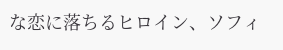な恋に落ちるヒロイン、ソフィ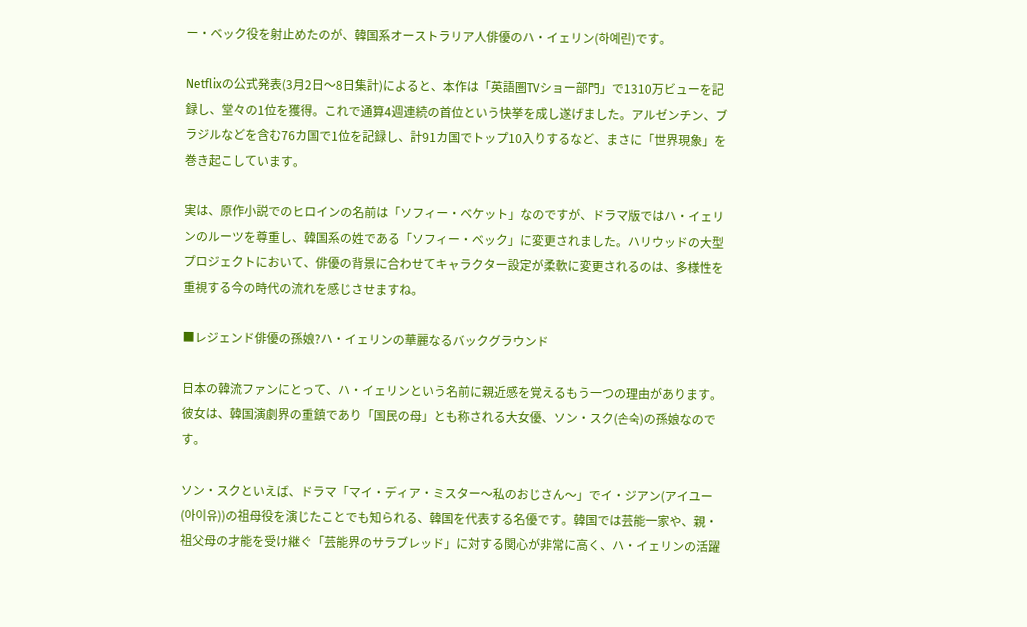ー・ベック役を射止めたのが、韓国系オーストラリア人俳優のハ・イェリン(하예린)です。

Netflixの公式発表(3月2日〜8日集計)によると、本作は「英語圏TVショー部門」で1310万ビューを記録し、堂々の1位を獲得。これで通算4週連続の首位という快挙を成し遂げました。アルゼンチン、ブラジルなどを含む76カ国で1位を記録し、計91カ国でトップ10入りするなど、まさに「世界現象」を巻き起こしています。

実は、原作小説でのヒロインの名前は「ソフィー・ベケット」なのですが、ドラマ版ではハ・イェリンのルーツを尊重し、韓国系の姓である「ソフィー・ベック」に変更されました。ハリウッドの大型プロジェクトにおいて、俳優の背景に合わせてキャラクター設定が柔軟に変更されるのは、多様性を重視する今の時代の流れを感じさせますね。

■レジェンド俳優の孫娘?ハ・イェリンの華麗なるバックグラウンド

日本の韓流ファンにとって、ハ・イェリンという名前に親近感を覚えるもう一つの理由があります。彼女は、韓国演劇界の重鎮であり「国民の母」とも称される大女優、ソン・スク(손숙)の孫娘なのです。

ソン・スクといえば、ドラマ「マイ・ディア・ミスター〜私のおじさん〜」でイ・ジアン(アイユー(아이유))の祖母役を演じたことでも知られる、韓国を代表する名優です。韓国では芸能一家や、親・祖父母の才能を受け継ぐ「芸能界のサラブレッド」に対する関心が非常に高く、ハ・イェリンの活躍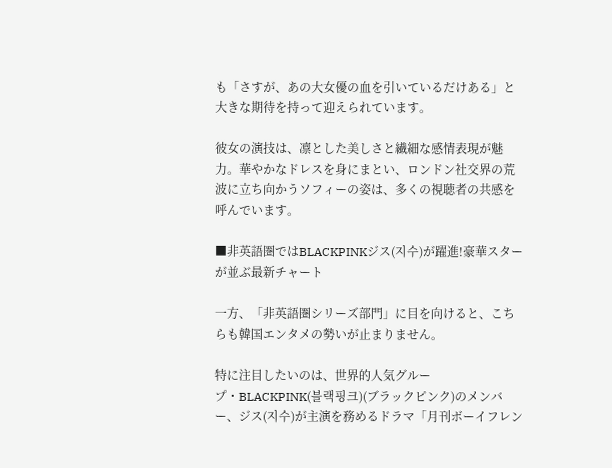も「さすが、あの大女優の血を引いているだけある」と大きな期待を持って迎えられています。

彼女の演技は、凛とした美しさと繊細な感情表現が魅力。華やかなドレスを身にまとい、ロンドン社交界の荒波に立ち向かうソフィーの姿は、多くの視聴者の共感を呼んでいます。

■非英語圏ではBLACKPINKジス(지수)が躍進!豪華スターが並ぶ最新チャート

一方、「非英語圏シリーズ部門」に目を向けると、こちらも韓国エンタメの勢いが止まりません。

特に注目したいのは、世界的人気グループ・BLACKPINK(블랙핑크)(ブラックピンク)のメンバー、ジス(지수)が主演を務めるドラマ「月刊ボーイフレン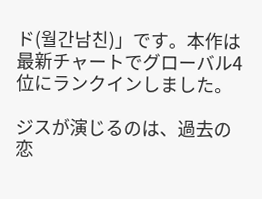ド(월간남친)」です。本作は最新チャートでグローバル4位にランクインしました。

ジスが演じるのは、過去の恋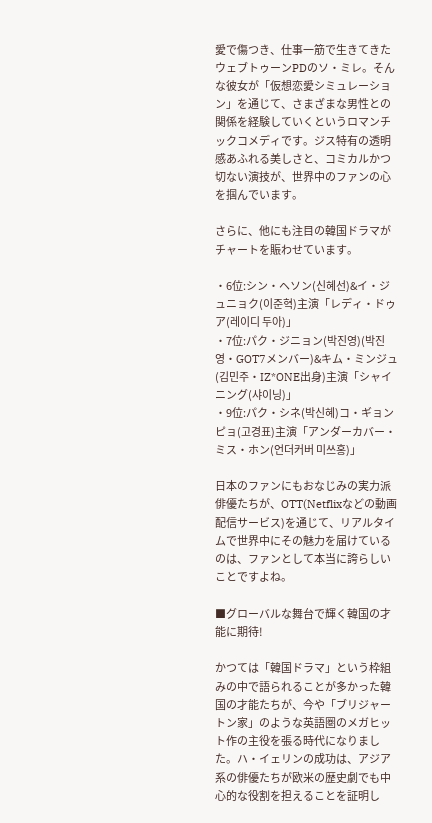愛で傷つき、仕事一筋で生きてきたウェブトゥーンPDのソ・ミレ。そんな彼女が「仮想恋愛シミュレーション」を通じて、さまざまな男性との関係を経験していくというロマンチックコメディです。ジス特有の透明感あふれる美しさと、コミカルかつ切ない演技が、世界中のファンの心を掴んでいます。

さらに、他にも注目の韓国ドラマがチャートを賑わせています。

・6位:シン・ヘソン(신혜선)&イ・ジュニョク(이준혁)主演「レディ・ドゥア(레이디 두아)」
・7位:パク・ジニョン(박진영)(박진영・GOT7メンバー)&キム・ミンジュ(김민주・IZ*ONE出身)主演「シャイニング(샤이닝)」
・9位:パク・シネ(박신혜)コ・ギョンピョ(고경표)主演「アンダーカバー・ミス・ホン(언더커버 미쓰홍)」

日本のファンにもおなじみの実力派俳優たちが、OTT(Netflixなどの動画配信サービス)を通じて、リアルタイムで世界中にその魅力を届けているのは、ファンとして本当に誇らしいことですよね。

■グローバルな舞台で輝く韓国の才能に期待!

かつては「韓国ドラマ」という枠組みの中で語られることが多かった韓国の才能たちが、今や「ブリジャートン家」のような英語圏のメガヒット作の主役を張る時代になりました。ハ・イェリンの成功は、アジア系の俳優たちが欧米の歴史劇でも中心的な役割を担えることを証明し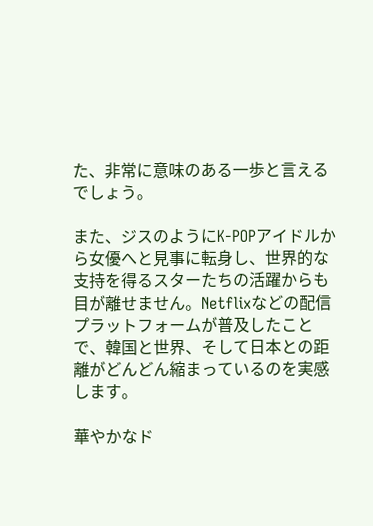た、非常に意味のある一歩と言えるでしょう。

また、ジスのようにK-POPアイドルから女優へと見事に転身し、世界的な支持を得るスターたちの活躍からも目が離せません。Netflixなどの配信プラットフォームが普及したことで、韓国と世界、そして日本との距離がどんどん縮まっているのを実感します。

華やかなド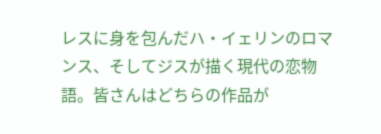レスに身を包んだハ・イェリンのロマンス、そしてジスが描く現代の恋物語。皆さんはどちらの作品が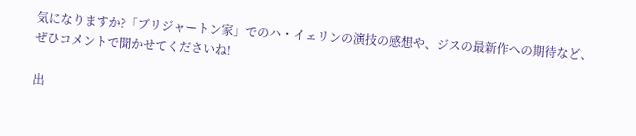気になりますか?「ブリジャートン家」でのハ・イェリンの演技の感想や、ジスの最新作への期待など、ぜひコメントで聞かせてくださいね!

出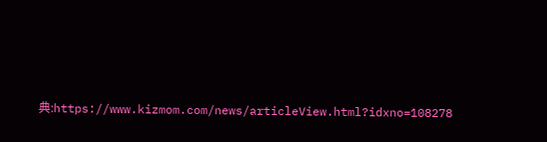典:https://www.kizmom.com/news/articleView.html?idxno=108278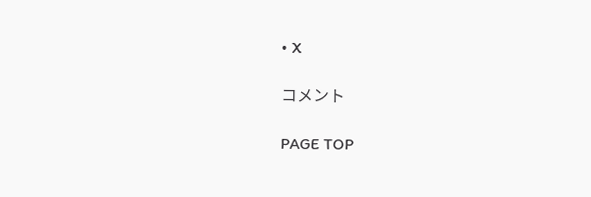• X

コメント

PAGE TOP